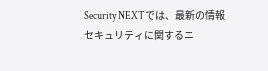Security NEXTでは、最新の情報セキュリティに関するニ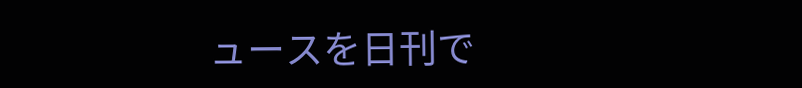ュースを日刊で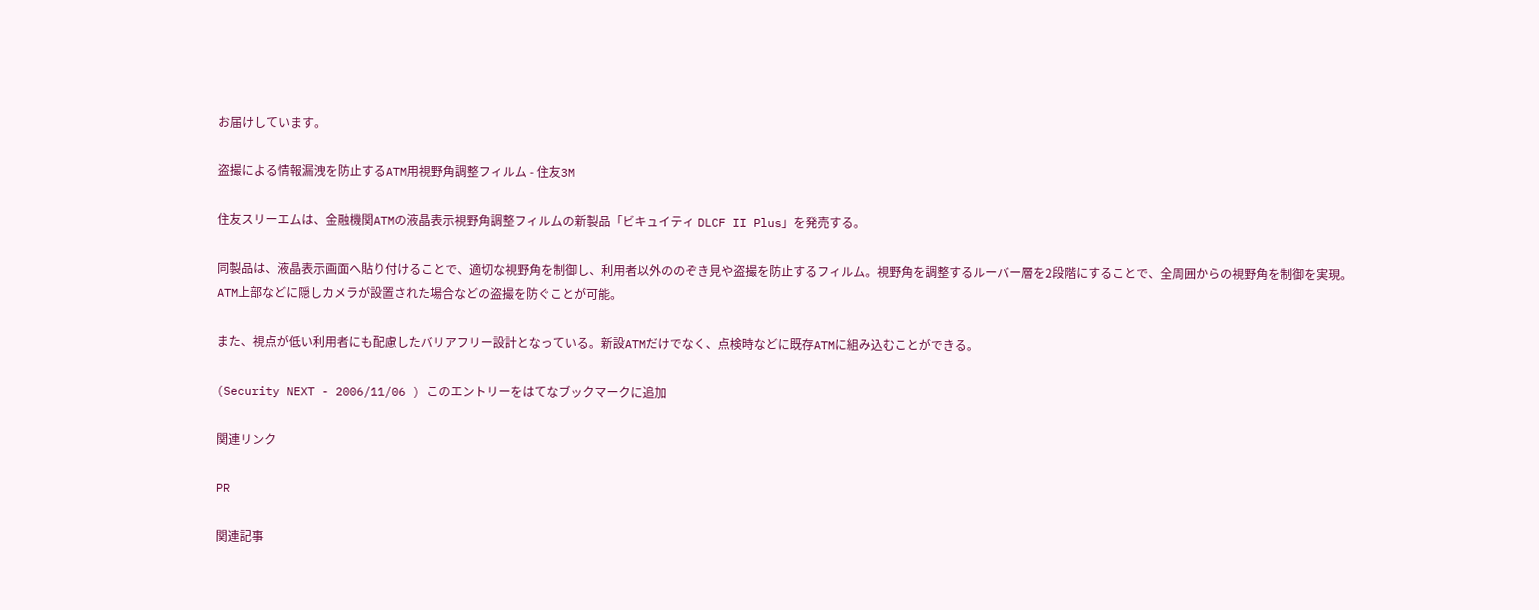お届けしています。

盗撮による情報漏洩を防止するATM用視野角調整フィルム - 住友3M

住友スリーエムは、金融機関ATMの液晶表示視野角調整フィルムの新製品「ビキュイティ DLCF II Plus」を発売する。

同製品は、液晶表示画面へ貼り付けることで、適切な視野角を制御し、利用者以外ののぞき見や盗撮を防止するフィルム。視野角を調整するルーバー層を2段階にすることで、全周囲からの視野角を制御を実現。ATM上部などに隠しカメラが設置された場合などの盗撮を防ぐことが可能。

また、視点が低い利用者にも配慮したバリアフリー設計となっている。新設ATMだけでなく、点検時などに既存ATMに組み込むことができる。

(Security NEXT - 2006/11/06 ) このエントリーをはてなブックマークに追加

関連リンク

PR

関連記事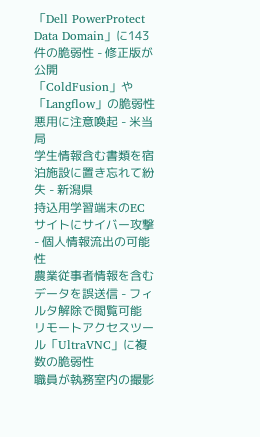「Dell PowerProtect Data Domain」に143件の脆弱性 - 修正版が公開
「ColdFusion」や「Langflow」の脆弱性悪用に注意喚起 - 米当局
学生情報含む書類を宿泊施設に置き忘れて紛失 - 新潟県
持込用学習端末のECサイトにサイバー攻撃 - 個人情報流出の可能性
農業従事者情報を含むデータを誤送信 - フィルタ解除で閲覧可能
リモートアクセスツール「UltraVNC」に複数の脆弱性
職員が執務室内の撮影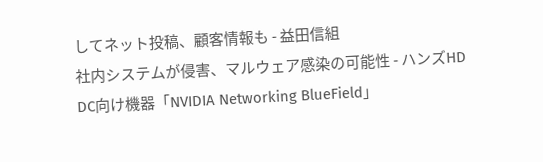してネット投稿、顧客情報も - 益田信組
社内システムが侵害、マルウェア感染の可能性 - ハンズHD
DC向け機器「NVIDIA Networking BlueField」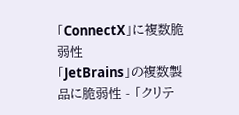「ConnectX」に複数脆弱性
「JetBrains」の複数製品に脆弱性 - 「クリテ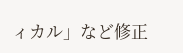ィカル」など修正